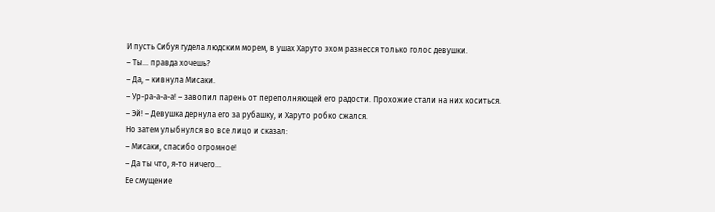И пусть Сибуя гудела людским морем, в ушах Харуто эхом разнесся только голос девушки.
– Ты… правда хочешь?
– Да, – кивнула Мисаки.
– Ур-ра-а-а-а! – завопил парень от переполняющей его радости. Прохожие стали на них коситься.
– Эй! – Девушка дернула его за рубашку, и Харуто робко сжался.
Но затем улыбнулся во все лицо и сказал:
– Мисаки, спасибо огромное!
– Да ты что, я-то ничего…
Ее смущение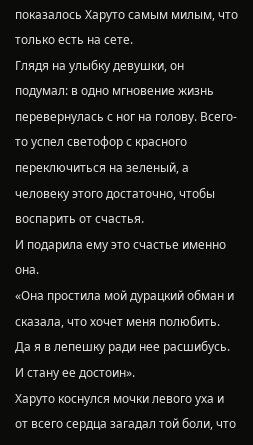показалось Харуто самым милым, что только есть на сете.
Глядя на улыбку девушки, он подумал: в одно мгновение жизнь перевернулась с ног на голову. Всего-то успел светофор с красного переключиться на зеленый, а человеку этого достаточно, чтобы воспарить от счастья.
И подарила ему это счастье именно она.
«Она простила мой дурацкий обман и сказала, что хочет меня полюбить. Да я в лепешку ради нее расшибусь. И стану ее достоин».
Харуто коснулся мочки левого уха и от всего сердца загадал той боли, что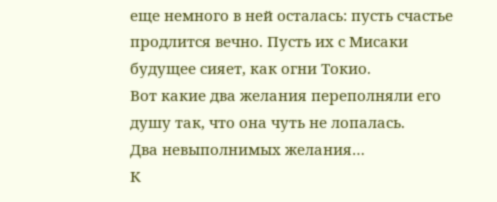еще немного в ней осталась: пусть счастье продлится вечно. Пусть их с Мисаки будущее сияет, как огни Токио.
Вот какие два желания переполняли его душу так, что она чуть не лопалась.
Два невыполнимых желания…
К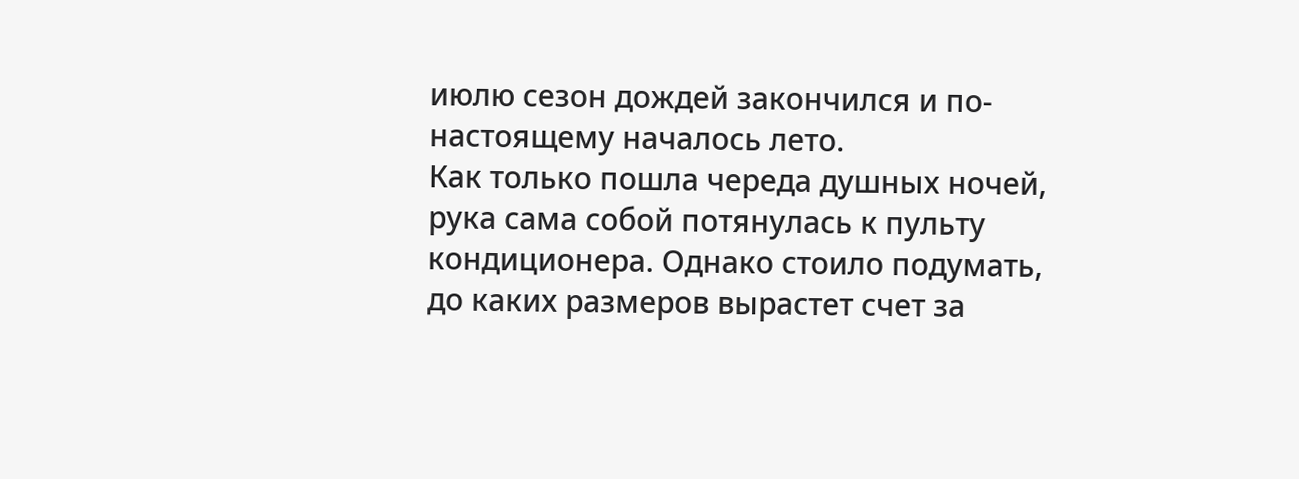июлю сезон дождей закончился и по-настоящему началось лето.
Как только пошла череда душных ночей, рука сама собой потянулась к пульту кондиционера. Однако стоило подумать, до каких размеров вырастет счет за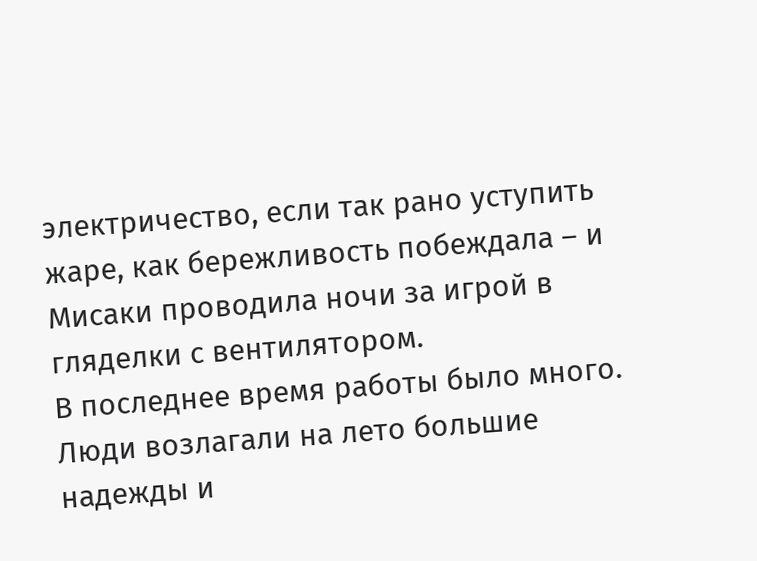электричество, если так рано уступить жаре, как бережливость побеждала – и Мисаки проводила ночи за игрой в гляделки с вентилятором.
В последнее время работы было много. Люди возлагали на лето большие надежды и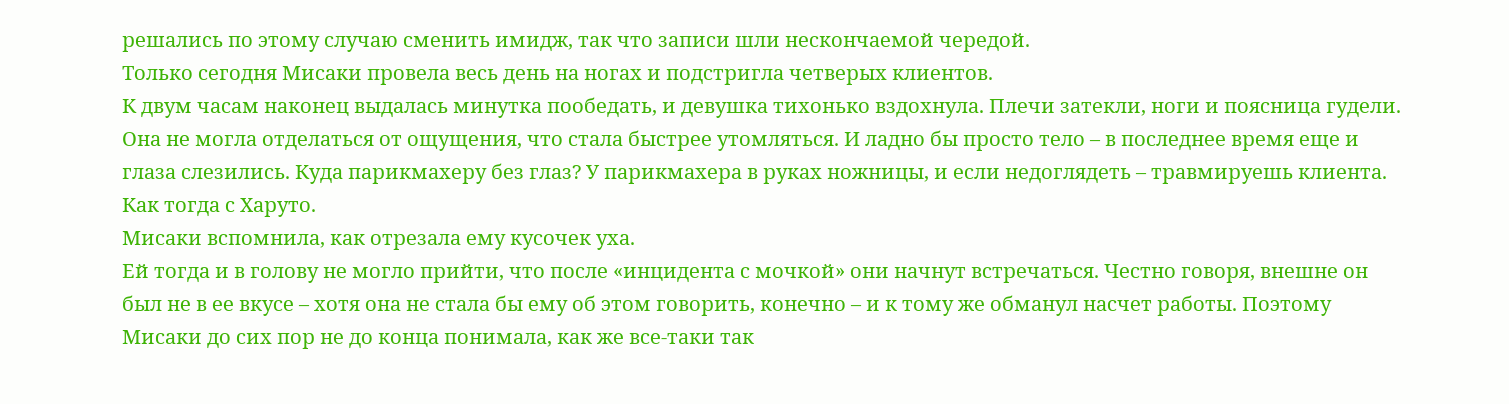решались по этому случаю сменить имидж, так что записи шли нескончаемой чередой.
Только сегодня Мисаки провела весь день на ногах и подстригла четверых клиентов.
К двум часам наконец выдалась минутка пообедать, и девушка тихонько вздохнула. Плечи затекли, ноги и поясница гудели. Она не могла отделаться от ощущения, что стала быстрее утомляться. И ладно бы просто тело – в последнее время еще и глаза слезились. Куда парикмахеру без глаз? У парикмахера в руках ножницы, и если недоглядеть – травмируешь клиента. Как тогда с Харуто.
Мисаки вспомнила, как отрезала ему кусочек уха.
Ей тогда и в голову не могло прийти, что после «инцидента с мочкой» они начнут встречаться. Честно говоря, внешне он был не в ее вкусе – хотя она не стала бы ему об этом говорить, конечно – и к тому же обманул насчет работы. Поэтому Мисаки до сих пор не до конца понимала, как же все-таки так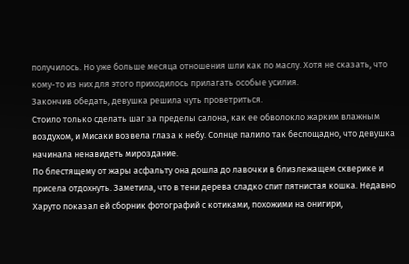получилось. Но уже больше месяца отношения шли как по маслу. Хотя не сказать, что кому-то из них для этого приходилось прилагать особые усилия.
Закончив обедать, девушка решила чуть проветриться.
Стоило только сделать шаг за пределы салона, как ее обволокло жарким влажным воздухом, и Мисаки возвела глаза к небу. Солнце палило так беспощадно, что девушка начинала ненавидеть мироздание.
По блестящему от жары асфальту она дошла до лавочки в близлежащем скверике и присела отдохнуть. Заметила, что в тени дерева сладко спит пятнистая кошка. Недавно Харуто показал ей сборник фотографий с котиками, похожими на онигири,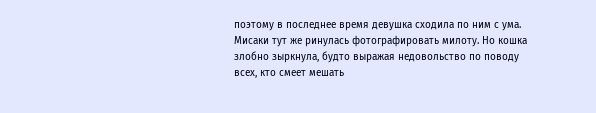поэтому в последнее время девушка сходила по ним с ума.
Мисаки тут же ринулась фотографировать милоту. Но кошка злобно зыркнула, будто выражая недовольство по поводу всех, кто смеет мешать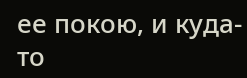ее покою, и куда-то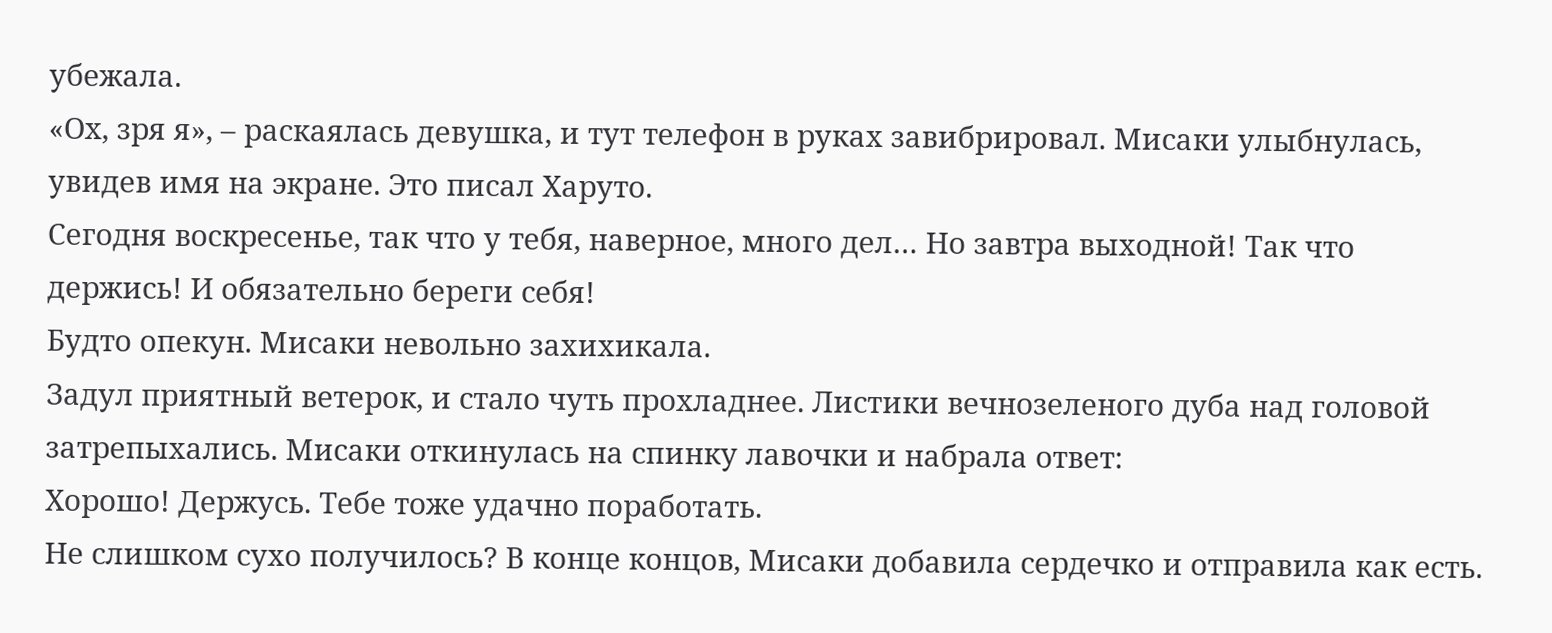убежала.
«Ох, зря я», – раскаялась девушка, и тут телефон в руках завибрировал. Мисаки улыбнулась, увидев имя на экране. Это писал Харуто.
Сегодня воскресенье, так что у тебя, наверное, много дел… Но завтра выходной! Так что держись! И обязательно береги себя!
Будто опекун. Мисаки невольно захихикала.
Задул приятный ветерок, и стало чуть прохладнее. Листики вечнозеленого дуба над головой затрепыхались. Мисаки откинулась на спинку лавочки и набрала ответ:
Хорошо! Держусь. Тебе тоже удачно поработать.
Не слишком сухо получилось? В конце концов, Мисаки добавила сердечко и отправила как есть.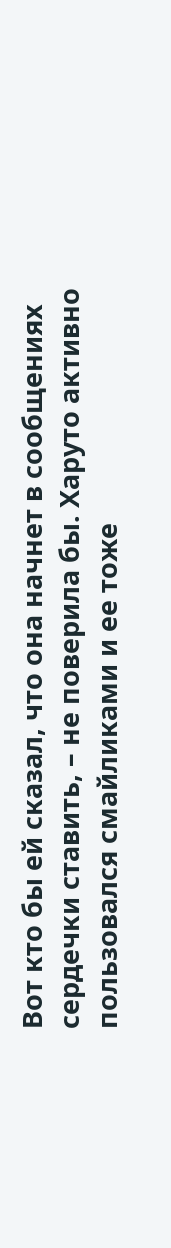Вот кто бы ей сказал, что она начнет в сообщениях сердечки ставить, – не поверила бы. Харуто активно пользовался смайликами и ее тоже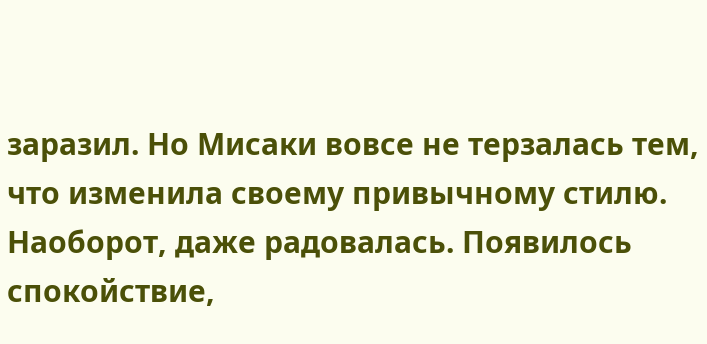заразил. Но Мисаки вовсе не терзалась тем, что изменила своему привычному стилю. Наоборот, даже радовалась. Появилось спокойствие,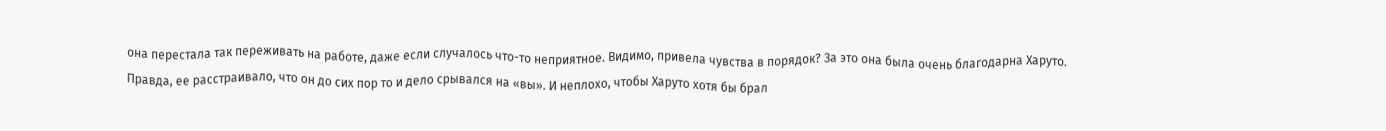она перестала так переживать на работе, даже если случалось что-то неприятное. Видимо, привела чувства в порядок? За это она была очень благодарна Харуто.
Правда, ее расстраивало, что он до сих пор то и дело срывался на «вы». И неплохо, чтобы Харуто хотя бы брал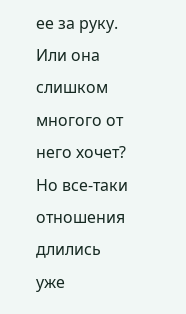ее за руку. Или она слишком многого от него хочет? Но все-таки отношения длились уже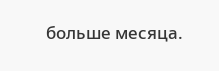больше месяца.